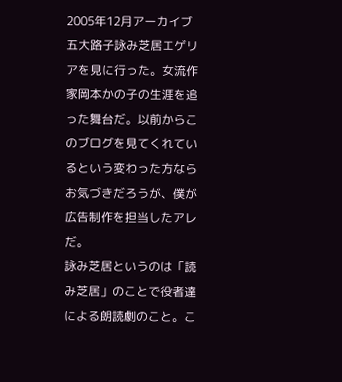2005年12月アーカイブ
五大路子詠み芝居エゲリアを見に行った。女流作家岡本かの子の生涯を追った舞台だ。以前からこのブログを見てくれているという変わった方ならお気づきだろうが、僕が広告制作を担当したアレだ。
詠み芝居というのは「読み芝居」のことで役者達による朗読劇のこと。こ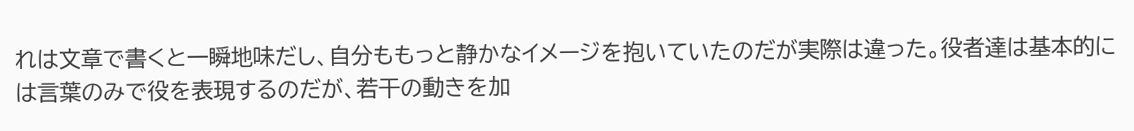れは文章で書くと一瞬地味だし、自分ももっと静かなイメージを抱いていたのだが実際は違った。役者達は基本的には言葉のみで役を表現するのだが、若干の動きを加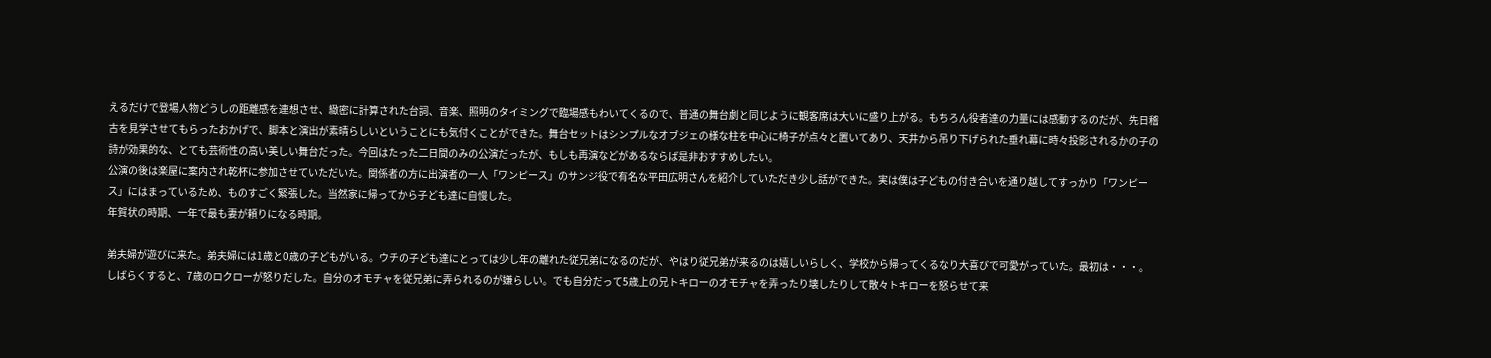えるだけで登場人物どうしの距離感を連想させ、緻密に計算された台詞、音楽、照明のタイミングで臨場感もわいてくるので、普通の舞台劇と同じように観客席は大いに盛り上がる。もちろん役者達の力量には感動するのだが、先日稽古を見学させてもらったおかげで、脚本と演出が素晴らしいということにも気付くことができた。舞台セットはシンプルなオブジェの様な柱を中心に椅子が点々と置いてあり、天井から吊り下げられた垂れ幕に時々投影されるかの子の詩が効果的な、とても芸術性の高い美しい舞台だった。今回はたった二日間のみの公演だったが、もしも再演などがあるならば是非おすすめしたい。
公演の後は楽屋に案内され乾杯に参加させていただいた。関係者の方に出演者の一人「ワンピース」のサンジ役で有名な平田広明さんを紹介していただき少し話ができた。実は僕は子どもの付き合いを通り越してすっかり「ワンピース」にはまっているため、ものすごく緊張した。当然家に帰ってから子ども達に自慢した。
年賀状の時期、一年で最も妻が頼りになる時期。

弟夫婦が遊びに来た。弟夫婦には1歳と0歳の子どもがいる。ウチの子ども達にとっては少し年の離れた従兄弟になるのだが、やはり従兄弟が来るのは嬉しいらしく、学校から帰ってくるなり大喜びで可愛がっていた。最初は・・・。
しばらくすると、7歳のロクローが怒りだした。自分のオモチャを従兄弟に弄られるのが嫌らしい。でも自分だって5歳上の兄トキローのオモチャを弄ったり壊したりして散々トキローを怒らせて来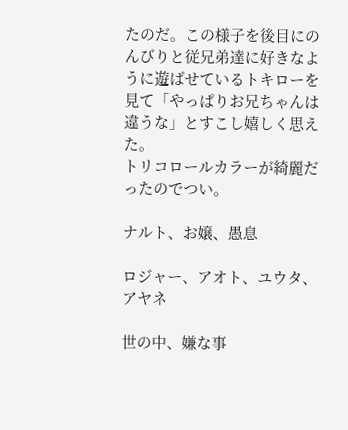たのだ。この様子を後目にのんびりと従兄弟達に好きなように遊ばせているトキローを見て「やっぱりお兄ちゃんは違うな」とすこし嬉しく思えた。
トリコロールカラーが綺麗だったのでつい。

ナルト、お嬢、愚息

ロジャー、アオト、ユウタ、アヤネ

世の中、嫌な事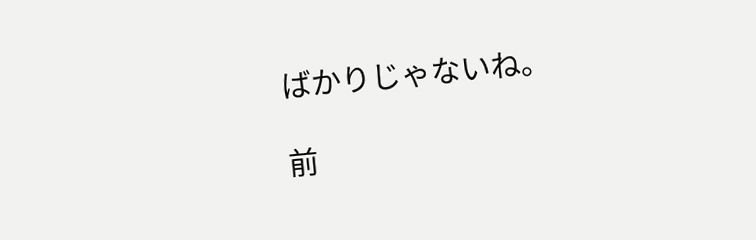ばかりじゃないね。

前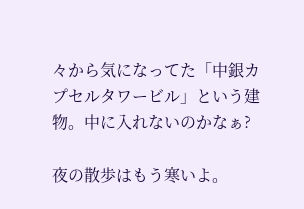々から気になってた「中銀カプセルタワービル」という建物。中に入れないのかなぁ?

夜の散歩はもう寒いよ。